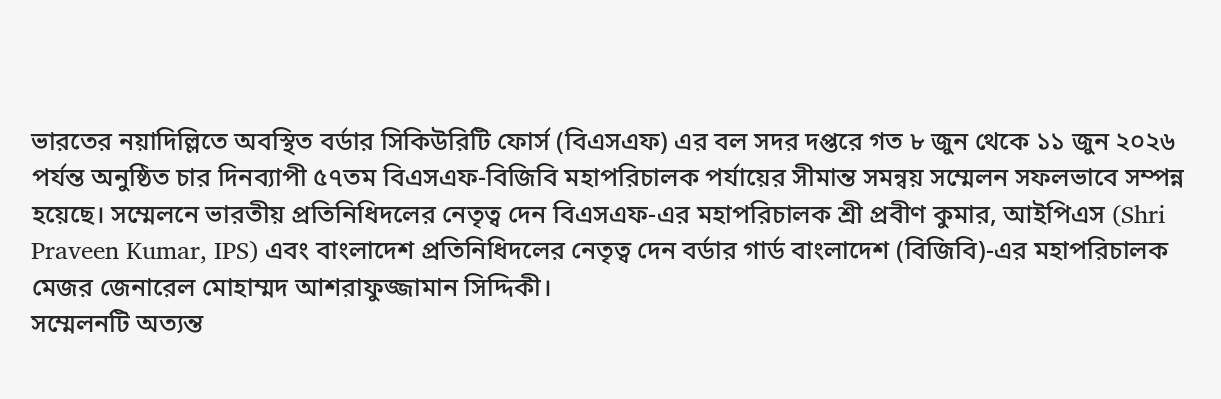ভারতের নয়াদিল্লিতে অবস্থিত বর্ডার সিকিউরিটি ফোর্স (বিএসএফ) এর বল সদর দপ্তরে গত ৮ জুন থেকে ১১ জুন ২০২৬ পর্যন্ত অনুষ্ঠিত চার দিনব্যাপী ৫৭তম বিএসএফ-বিজিবি মহাপরিচালক পর্যায়ের সীমান্ত সমন্বয় সম্মেলন সফলভাবে সম্পন্ন হয়েছে। সম্মেলনে ভারতীয় প্রতিনিধিদলের নেতৃত্ব দেন বিএসএফ-এর মহাপরিচালক শ্রী প্রবীণ কুমার, আইপিএস (Shri Praveen Kumar, IPS) এবং বাংলাদেশ প্রতিনিধিদলের নেতৃত্ব দেন বর্ডার গার্ড বাংলাদেশ (বিজিবি)-এর মহাপরিচালক মেজর জেনারেল মোহাম্মদ আশরাফুজ্জামান সিদ্দিকী।
সম্মেলনটি অত্যন্ত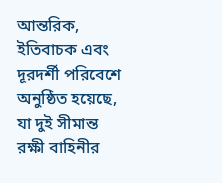আন্তরিক, ইতিবাচক এবং দূরদর্শী পরিবেশে অনুষ্ঠিত হয়েছে, যা দুই সীমান্ত রক্ষী বাহিনীর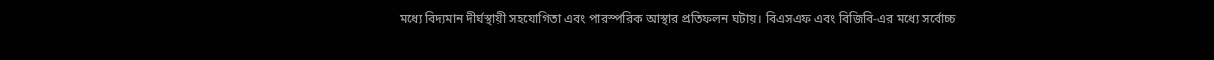মধ্যে বিদ্যমান দীর্ঘস্থায়ী সহযোগিতা এবং পারস্পরিক আস্থার প্রতিফলন ঘটায়। বিএসএফ এবং বিজিবি-এর মধ্যে সর্বোচ্চ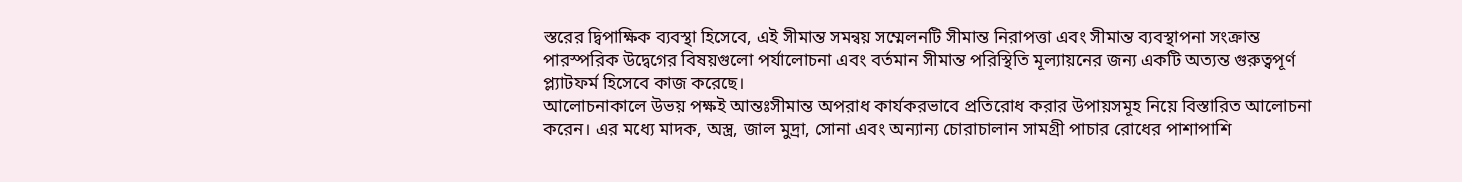স্তরের দ্বিপাক্ষিক ব্যবস্থা হিসেবে, এই সীমান্ত সমন্বয় সম্মেলনটি সীমান্ত নিরাপত্তা এবং সীমান্ত ব্যবস্থাপনা সংক্রান্ত পারস্পরিক উদ্বেগের বিষয়গুলো পর্যালোচনা এবং বর্তমান সীমান্ত পরিস্থিতি মূল্যায়নের জন্য একটি অত্যন্ত গুরুত্বপূর্ণ প্ল্যাটফর্ম হিসেবে কাজ করেছে।
আলোচনাকালে উভয় পক্ষই আন্তঃসীমান্ত অপরাধ কার্যকরভাবে প্রতিরোধ করার উপায়সমূহ নিয়ে বিস্তারিত আলোচনা করেন। এর মধ্যে মাদক, অস্ত্র, জাল মুদ্রা, সোনা এবং অন্যান্য চোরাচালান সামগ্রী পাচার রোধের পাশাপাশি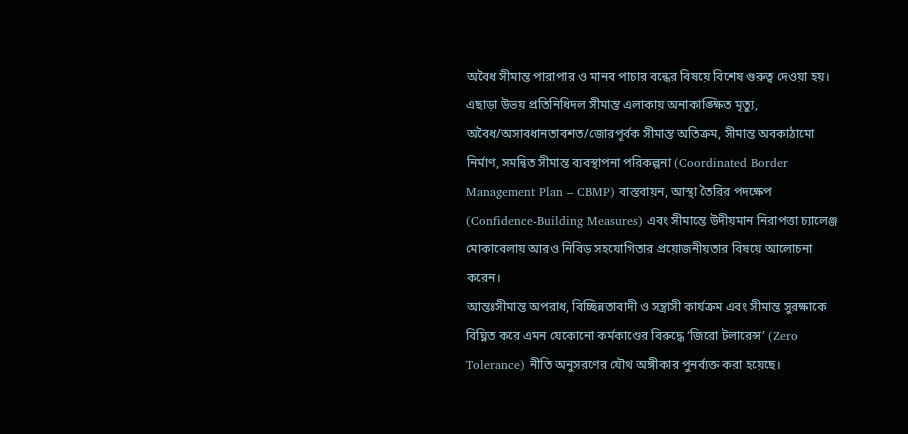অবৈধ সীমান্ত পারাপার ও মানব পাচার বন্ধের বিষয়ে বিশেষ গুরুত্ব দেওয়া হয়। এছাড়া উভয় প্রতিনিধিদল সীমান্ত এলাকায় অনাকাঙ্ক্ষিত মৃত্যু, অবৈধ/অসাবধানতাবশত/জোরপূর্বক সীমান্ত অতিক্রম, সীমান্ত অবকাঠামো নির্মাণ, সমন্বিত সীমান্ত ব্যবস্থাপনা পরিকল্পনা (Coordinated Border Management Plan – CBMP) বাস্তবায়ন, আস্থা তৈরির পদক্ষেপ (Confidence-Building Measures) এবং সীমান্তে উদীয়মান নিরাপত্তা চ্যালেঞ্জ মোকাবেলায় আরও নিবিড় সহযোগিতার প্রয়োজনীয়তার বিষয়ে আলোচনা করেন।
আন্তঃসীমান্ত অপরাধ, বিচ্ছিন্নতাবাদী ও সন্ত্রাসী কার্যক্রম এবং সীমান্ত সুরক্ষাকে বিঘ্নিত করে এমন যেকোনো কর্মকাণ্ডের বিরুদ্ধে ‘জিরো টলারেন্স’ (Zero Tolerance) নীতি অনুসরণের যৌথ অঙ্গীকার পুনর্ব্যক্ত করা হয়েছে।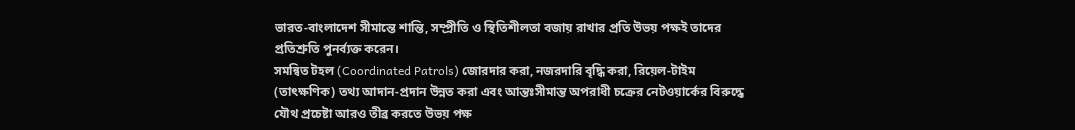ভারত-বাংলাদেশ সীমান্তে শান্তি, সম্প্রীতি ও স্থিতিশীলতা বজায় রাখার প্রতি উভয় পক্ষই তাদের প্রতিশ্রুতি পুনর্ব্যক্ত করেন।
সমন্বিত টহল (Coordinated Patrols) জোরদার করা, নজরদারি বৃদ্ধি করা, রিয়েল-টাইম (তাৎক্ষণিক) তথ্য আদান-প্রদান উন্নত করা এবং আন্তঃসীমান্ত অপরাধী চক্রের নেটওয়ার্কের বিরুদ্ধে যৌথ প্রচেষ্টা আরও তীব্র করতে উভয় পক্ষ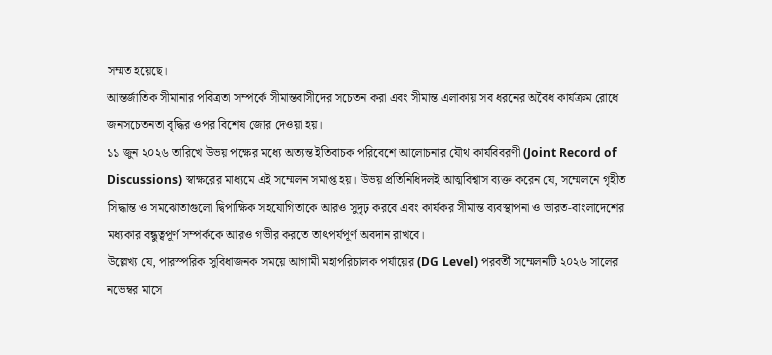সম্মত হয়েছে।
আন্তর্জাতিক সীমানার পবিত্রতা সম্পর্কে সীমান্তবাসীদের সচেতন করা এবং সীমান্ত এলাকায় সব ধরনের অবৈধ কার্যক্রম রোধে জনসচেতনতা বৃদ্ধির ওপর বিশেষ জোর দেওয়া হয়।
১১ জুন ২০২৬ তারিখে উভয় পক্ষের মধ্যে অত্যন্ত ইতিবাচক পরিবেশে আলোচনার যৌথ কার্যবিবরণী (Joint Record of Discussions) স্বাক্ষরের মাধ্যমে এই সম্মেলন সমাপ্ত হয়। উভয় প্রতিনিধিদলই আত্মবিশ্বাস ব্যক্ত করেন যে, সম্মেলনে গৃহীত সিদ্ধান্ত ও সমঝোতাগুলো দ্বিপাক্ষিক সহযোগিতাকে আরও সুদৃঢ় করবে এবং কার্যকর সীমান্ত ব্যবস্থাপনা ও ভারত-বাংলাদেশের মধ্যকার বন্ধুত্বপূর্ণ সম্পর্ককে আরও গভীর করতে তাৎপর্যপূর্ণ অবদান রাখবে।
উল্লেখ্য যে, পারস্পরিক সুবিধাজনক সময়ে আগামী মহাপরিচালক পর্যায়ের (DG Level) পরবর্তী সম্মেলনটি ২০২৬ সালের নভেম্বর মাসে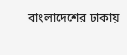বাংলাদেশের ঢাকায়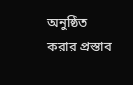অনুষ্ঠিত করার প্রস্তাব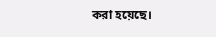করা হয়েছে।